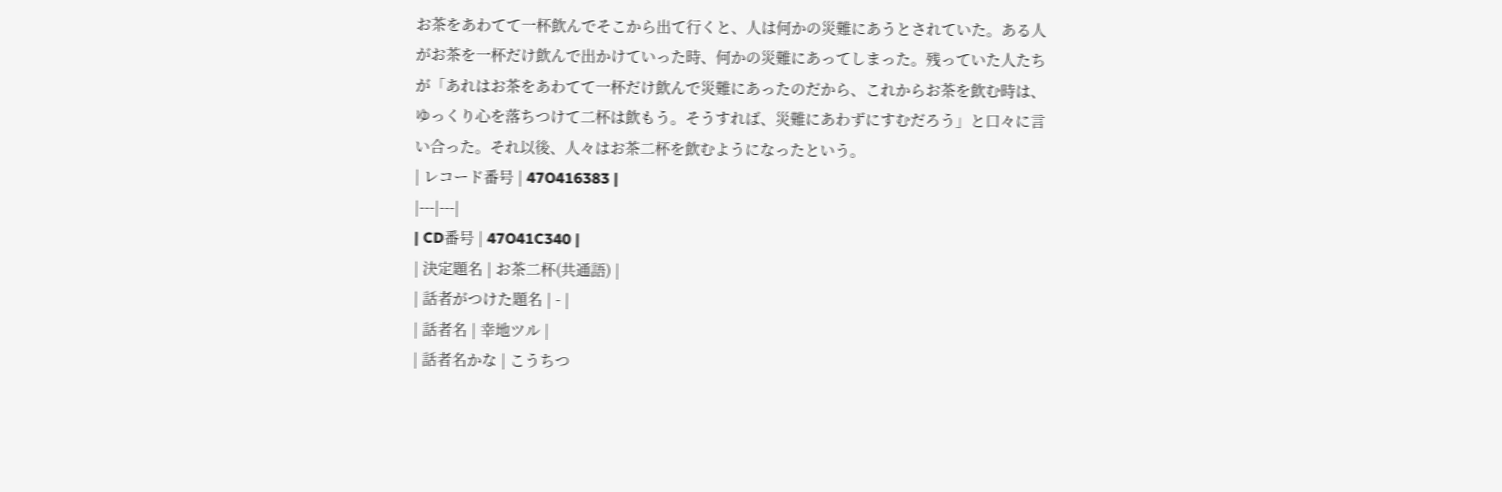お茶をあわてて一杯飲んでそこから出て行くと、人は何かの災難にあうとされていた。ある人がお茶を一杯だけ飲んで出かけていった時、何かの災難にあってしまった。残っていた人たちが「あれはお茶をあわてて一杯だけ飲んで災難にあったのだから、これからお茶を飲む時は、ゆっくり心を落ちつけて二杯は飲もう。そうすれば、災難にあわずにすむだろう」と口々に言い合った。それ以後、人々はお茶二杯を飲むようになったという。
| レコード番号 | 47O416383 |
|---|---|
| CD番号 | 47O41C340 |
| 決定題名 | お茶二杯(共通語) |
| 話者がつけた題名 | - |
| 話者名 | 幸地ツル |
| 話者名かな | こうちつ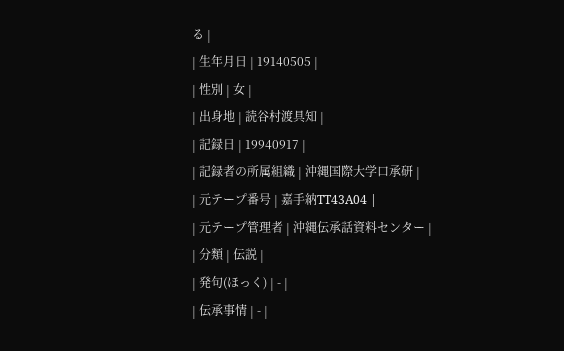る |
| 生年月日 | 19140505 |
| 性別 | 女 |
| 出身地 | 読谷村渡具知 |
| 記録日 | 19940917 |
| 記録者の所属組織 | 沖縄国際大学口承研 |
| 元テープ番号 | 嘉手納TT43A04 |
| 元テープ管理者 | 沖縄伝承話資料センター |
| 分類 | 伝説 |
| 発句(ほっく) | - |
| 伝承事情 | - |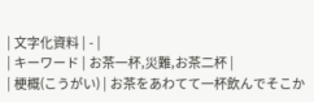| 文字化資料 | - |
| キーワード | お茶一杯,災難,お茶二杯 |
| 梗概(こうがい) | お茶をあわてて一杯飲んでそこか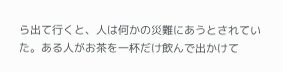ら出て行くと、人は何かの災難にあうとされていた。ある人がお茶を一杯だけ飲んで出かけて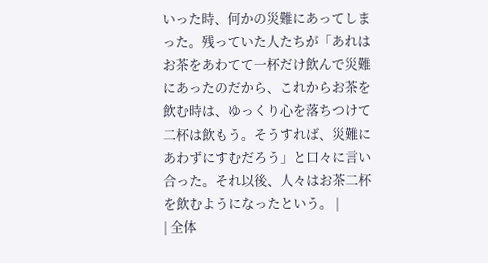いった時、何かの災難にあってしまった。残っていた人たちが「あれはお茶をあわてて一杯だけ飲んで災難にあったのだから、これからお茶を飲む時は、ゆっくり心を落ちつけて二杯は飲もう。そうすれば、災難にあわずにすむだろう」と口々に言い合った。それ以後、人々はお茶二杯を飲むようになったという。 |
| 全体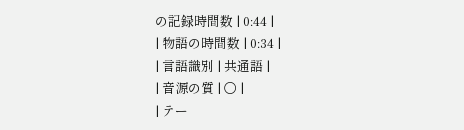の記録時間数 | 0:44 |
| 物語の時間数 | 0:34 |
| 言語識別 | 共通語 |
| 音源の質 | ○ |
| テー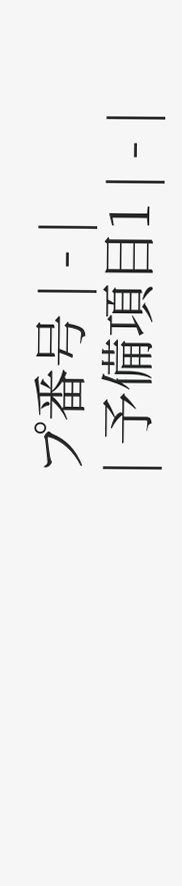プ番号 | - |
| 予備項目1 | - |